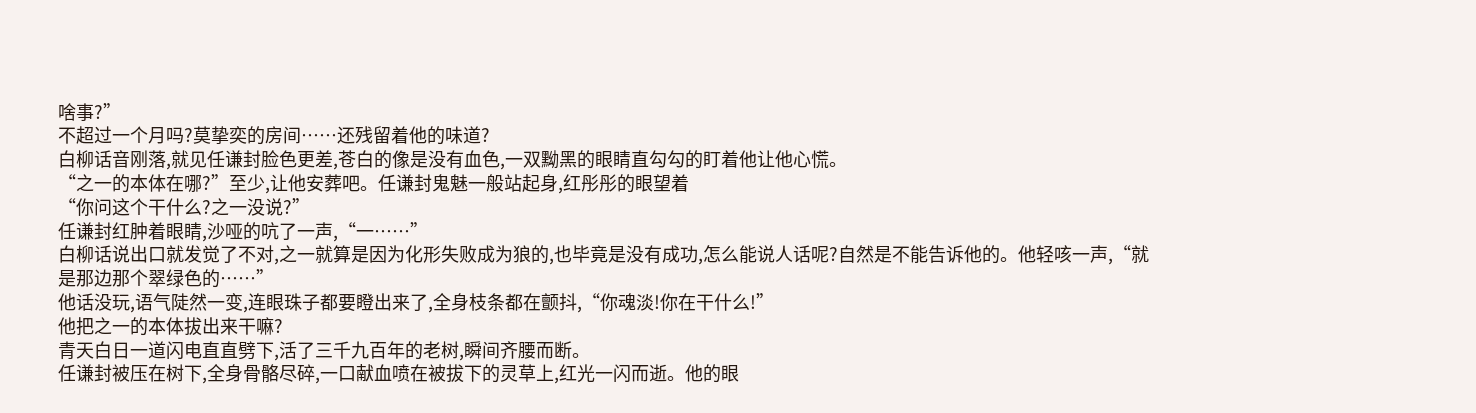啥事?”
不超过一个月吗?莫挚奕的房间……还残留着他的味道?
白柳话音刚落,就见任谦封脸色更差,苍白的像是没有血色,一双黝黑的眼睛直勾勾的盯着他让他心慌。
“之一的本体在哪?”至少,让他安葬吧。任谦封鬼魅一般站起身,红彤彤的眼望着
“你问这个干什么?之一没说?”
任谦封红肿着眼睛,沙哑的吭了一声,“一……”
白柳话说出口就发觉了不对,之一就算是因为化形失败成为狼的,也毕竟是没有成功,怎么能说人话呢?自然是不能告诉他的。他轻咳一声,“就是那边那个翠绿色的……”
他话没玩,语气陡然一变,连眼珠子都要瞪出来了,全身枝条都在颤抖,“你魂淡!你在干什么!”
他把之一的本体拔出来干嘛?
青天白日一道闪电直直劈下,活了三千九百年的老树,瞬间齐腰而断。
任谦封被压在树下,全身骨骼尽碎,一口献血喷在被拔下的灵草上,红光一闪而逝。他的眼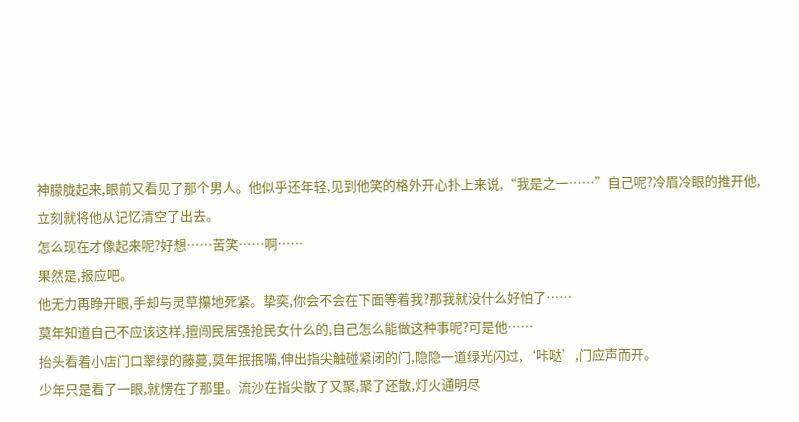神朦胧起来,眼前又看见了那个男人。他似乎还年轻,见到他笑的格外开心扑上来说,“我是之一……”自己呢?冷眉冷眼的推开他,立刻就将他从记忆清空了出去。
怎么现在才像起来呢?好想……苦笑……啊……
果然是,报应吧。
他无力再睁开眼,手却与灵草攥地死紧。挚奕,你会不会在下面等着我?那我就没什么好怕了……
莫年知道自己不应该这样,擅闯民居强抢民女什么的,自己怎么能做这种事呢?可是他……
抬头看着小店门口翠绿的藤蔓,莫年抿抿嘴,伸出指尖触碰紧闭的门,隐隐一道绿光闪过,‘咔哒’,门应声而开。
少年只是看了一眼,就愣在了那里。流沙在指尖散了又聚,聚了还散,灯火通明尽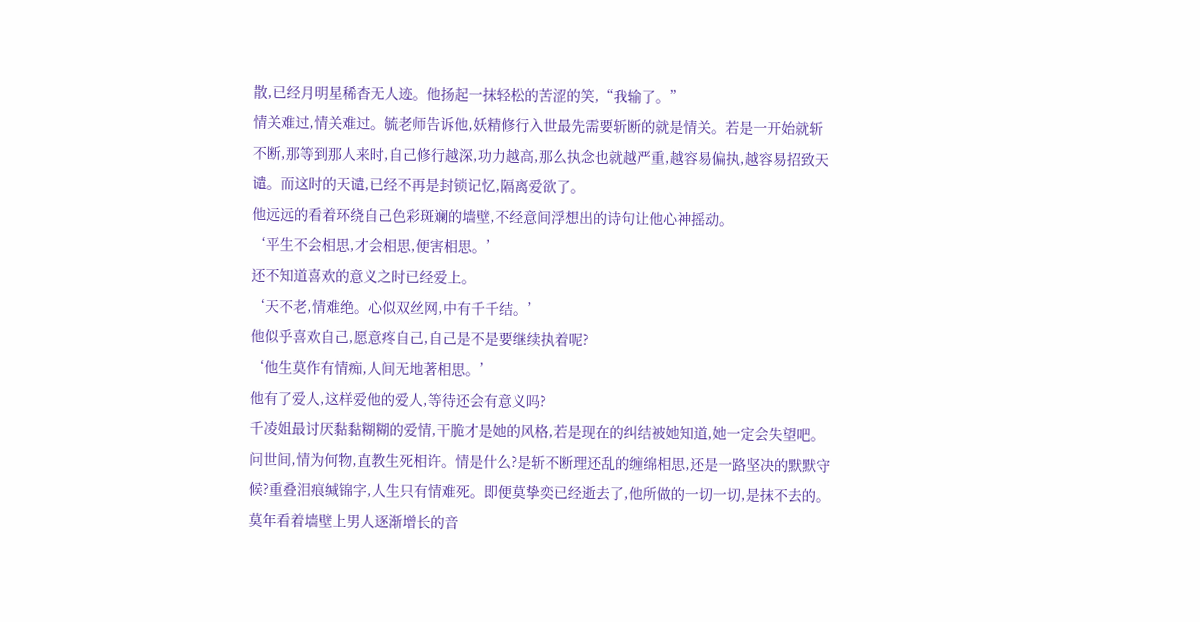散,已经月明星稀杳无人迹。他扬起一抹轻松的苦涩的笑,“我输了。”
情关难过,情关难过。毓老师告诉他,妖精修行入世最先需要斩断的就是情关。若是一开始就斩不断,那等到那人来时,自己修行越深,功力越高,那么执念也就越严重,越容易偏执,越容易招致天谴。而这时的天谴,已经不再是封锁记忆,隔离爱欲了。
他远远的看着环绕自己色彩斑斓的墙壁,不经意间浮想出的诗句让他心神摇动。
‘平生不会相思,才会相思,便害相思。’
还不知道喜欢的意义之时已经爱上。
‘天不老,情难绝。心似双丝网,中有千千结。’
他似乎喜欢自己,愿意疼自己,自己是不是要继续执着呢?
‘他生莫作有情痴,人间无地著相思。’
他有了爱人,这样爱他的爱人,等待还会有意义吗?
千凌姐最讨厌黏黏糊糊的爱情,干脆才是她的风格,若是现在的纠结被她知道,她一定会失望吧。
问世间,情为何物,直教生死相许。情是什么?是斩不断理还乱的缠绵相思,还是一路坚决的默默守候?重叠泪痕缄锦字,人生只有情难死。即便莫挚奕已经逝去了,他所做的一切一切,是抹不去的。
莫年看着墙壁上男人逐渐增长的音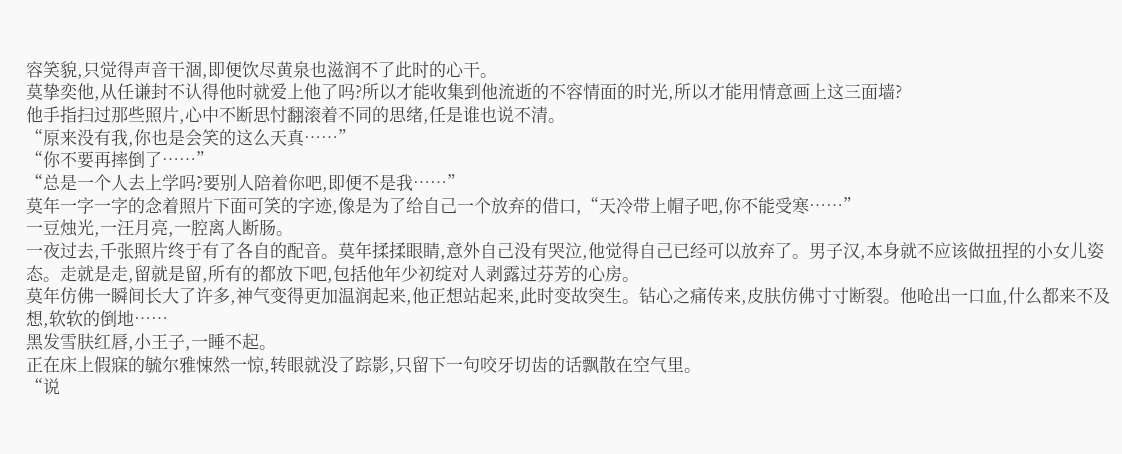容笑貌,只觉得声音干涸,即便饮尽黄泉也滋润不了此时的心干。
莫挚奕他,从任谦封不认得他时就爱上他了吗?所以才能收集到他流逝的不容情面的时光,所以才能用情意画上这三面墙?
他手指扫过那些照片,心中不断思忖翻滚着不同的思绪,任是谁也说不清。
“原来没有我,你也是会笑的这么天真……”
“你不要再摔倒了……”
“总是一个人去上学吗?要别人陪着你吧,即便不是我……”
莫年一字一字的念着照片下面可笑的字迹,像是为了给自己一个放弃的借口,“天冷带上帽子吧,你不能受寒……”
一豆烛光,一汪月亮,一腔离人断肠。
一夜过去,千张照片终于有了各自的配音。莫年揉揉眼睛,意外自己没有哭泣,他觉得自己已经可以放弃了。男子汉,本身就不应该做扭捏的小女儿姿态。走就是走,留就是留,所有的都放下吧,包括他年少初绽对人剥露过芬芳的心房。
莫年仿佛一瞬间长大了许多,神气变得更加温润起来,他正想站起来,此时变故突生。钻心之痛传来,皮肤仿佛寸寸断裂。他呛出一口血,什么都来不及想,软软的倒地……
黑发雪肤红唇,小王子,一睡不起。
正在床上假寐的毓尔雅悚然一惊,转眼就没了踪影,只留下一句咬牙切齿的话飘散在空气里。
“说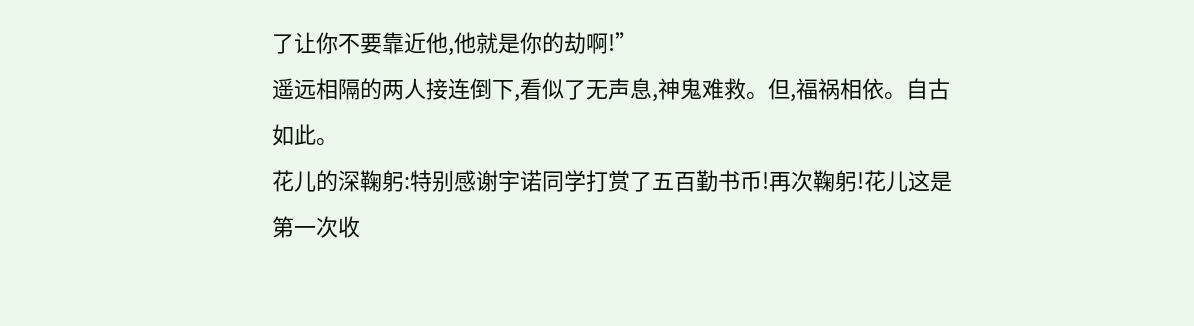了让你不要靠近他,他就是你的劫啊!”
遥远相隔的两人接连倒下,看似了无声息,神鬼难救。但,福祸相依。自古如此。
花儿的深鞠躬:特别感谢宇诺同学打赏了五百勤书币!再次鞠躬!花儿这是第一次收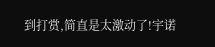到打赏,简直是太激动了!宇诺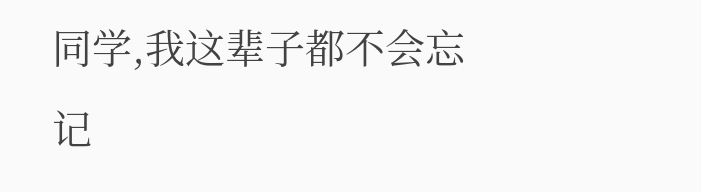同学,我这辈子都不会忘记